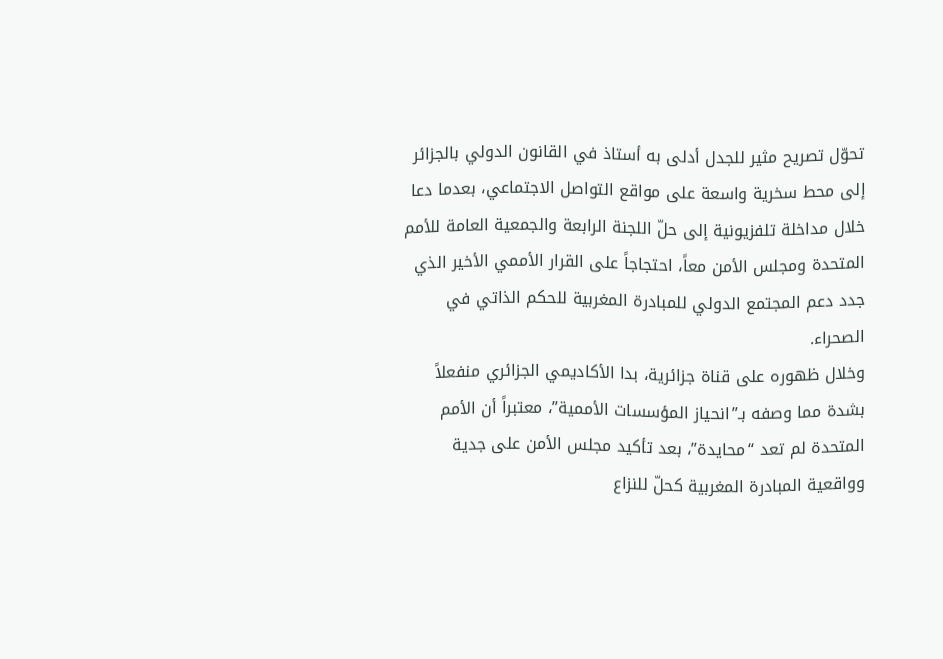تحوّل تصريح مثير للجدل أدلى به أستاذ في القانون الدولي بالجزائر إلى محط سخرية واسعة على مواقع التواصل الاجتماعي، بعدما دعا خلال مداخلة تلفزيونية إلى حلّ اللجنة الرابعة والجمعية العامة للأمم المتحدة ومجلس الأمن معاً، احتجاجاً على القرار الأممي الأخير الذي جدد دعم المجتمع الدولي للمبادرة المغربية للحكم الذاتي في الصحراء.
وخلال ظهوره على قناة جزائرية، بدا الأكاديمي الجزائري منفعلاً بشدة مما وصفه بـ”انحياز المؤسسات الأممية”، معتبراً أن الأمم المتحدة لم تعد “محايدة”، بعد تأكيد مجلس الأمن على جدية وواقعية المبادرة المغربية كحلّ للنزاع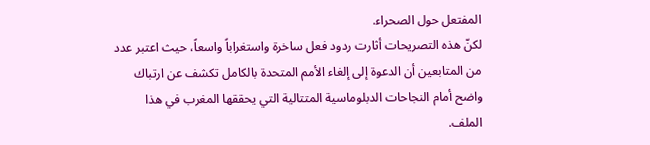المفتعل حول الصحراء.
لكنّ هذه التصريحات أثارت ردود فعل ساخرة واستغراباً واسعاً، حيث اعتبر عدد من المتابعين أن الدعوة إلى إلغاء الأمم المتحدة بالكامل تكشف عن ارتباك واضح أمام النجاحات الدبلوماسية المتتالية التي يحققها المغرب في هذا الملف.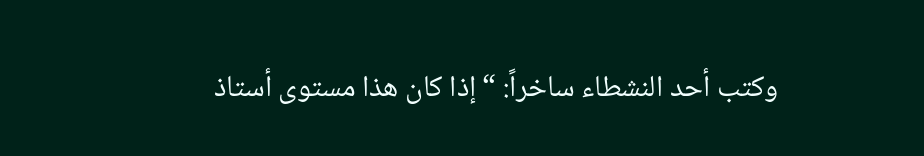وكتب أحد النشطاء ساخراً: “إذا كان هذا مستوى أستاذ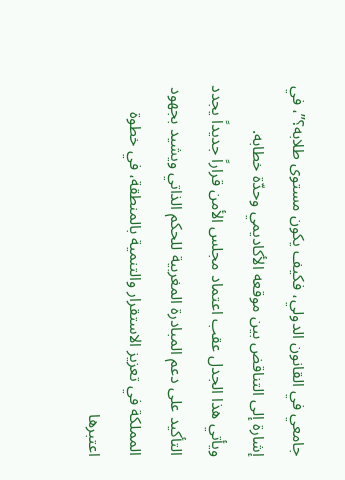جامعي في القانون الدولي، فكيف يكون مستوى طلابه؟”، في إشارة إلى التناقض بين موقعه الأكاديمي وحدّة خطابه.
ويأتي هذا الجدل عقب اعتماد مجلس الأمن قراراً جديداً يجدد التأكيد على دعم المبادرة المغربية للحكم الذاتي ويشيد بجهود المملكة في تعزيز الاستقرار والتنمية بالمنطقة، في خطوة اعتبرها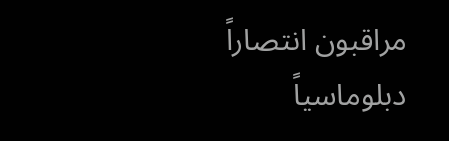مراقبون انتصاراً دبلوماسياً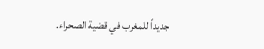جديداً للمغرب في قضية الصحراء.